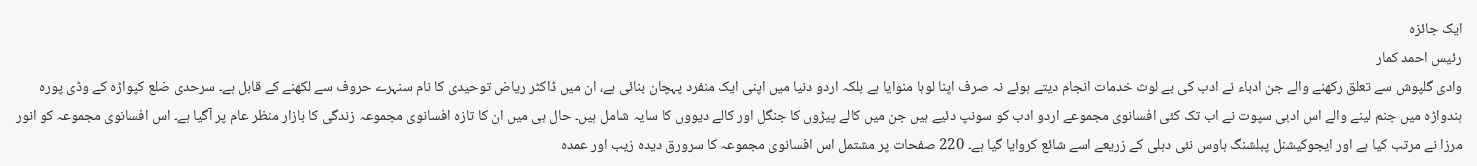ایک جائزہ
رئیس احمد کمار
وادی گلپوش سے تعلق رکھنے والے جن ادباء نے ادب کی بے لوث خدمات انجام دیتے ہوئے نہ صرف اپنا لوہا منوایا ہے بلکہ اردو دنیا میں اپنی ایک منفرد پہچان بنائی ہے، ان میں ڈاکٹر ریاض توحیدی کا نام سنہرے حروف سے لکھنے کے قابل ہے۔ سرحدی ضلع کپواڑہ کے وڈی پورہ ہندواڑہ میں جنم لینے والے اس ادبی سپوت نے اب تک کئی افسانوی مجموعے اردو ادب کو سونپ دئیے ہیں جن میں کالے پیڑوں کا جنگل اور کالے دیووں کا سایہ شامل ہیں۔ حال ہی میں ان کا تازہ افسانوی مجموعہ زندگی کا بازار منظر عام پر آگیا ہے۔ اس افسانوی مجموعہ کو انور مرزا نے مرتب کیا ہے اور ایجوکیشنل پبلشنگ ہاوس نئی دہلی کے زریعے اسے شائع کروایا گیا ہے۔ 220 صفحات پر مشتمل اس افسانوی مجموعہ کا سرورق دیدہ زیب اور عمدہ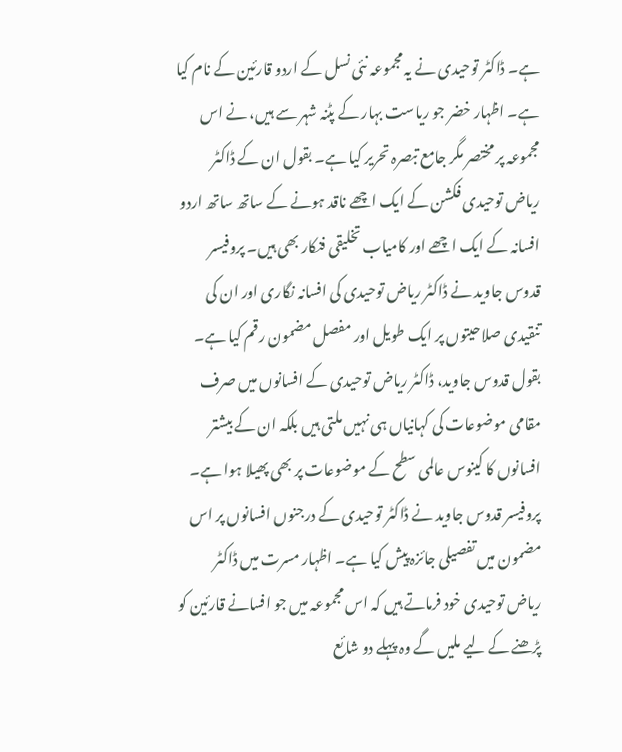ہے۔ ڈاکٹر توحیدی نے یہ مجموعہ نئی نسل کے اردو قارئین کے نام کیا ہے۔ اظہار خضر جو ریاست بہار کے پٹنہ شہر سے ہیں، نے اس مجموعہ پر مختصر مگر جامع تبصرہ تحریر کیا ہے۔ بقول ان کے ڈاکٹر ریاض توحیدی فکشن کے ایک اچھے ناقد ہونے کے ساتھ ساتھ اردو افسانہ کے ایک اچھے اور کامیاب تخلیقی فنکار بھی ہیں۔ پروفیسر قدوس جاوید نے ڈاکٹر ریاض توحیدی کی افسانہ نگاری اور ان کی تنقیدی صلاحیتوں پر ایک طویل اور مفصل مضمون رقم کیا ہے۔ بقول قدوس جاوید، ڈاکٹر ریاض توحیدی کے افسانوں میں صرف مقامی موضوعات کی کہانیاں ہی نہیں ملتی ہیں بلکہ ان کے بیشتر افسانوں کا کینوس عالمی سطح کے موضوعات پر بھی پھیلا ہوا ہے۔ پروفیسر قدوس جاوید نے ڈاکٹر توحیدی کے درجنوں افسانوں پر اس مضمون میں تفصیلی جائزہ پیش کیا ہے۔ اظہار مسرت میں ڈاکٹر ریاض توحیدی خود فرماتے ہیں کہ اس مجموعہ میں جو افسانے قارئین کو پڑھنے کے لیے ملیں گے وہ پہلے دو شائع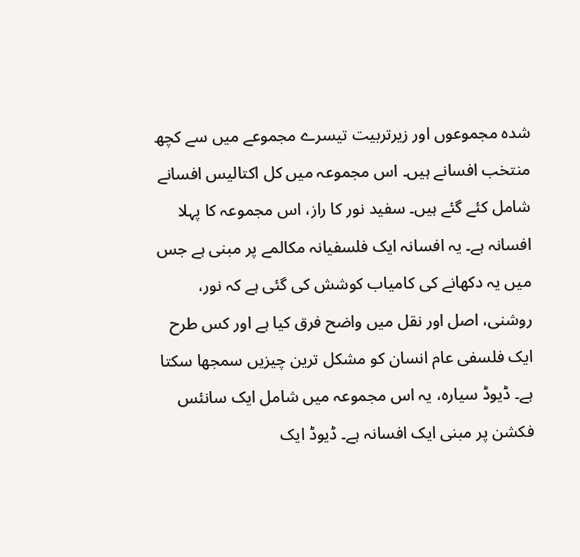شدہ مجموعوں اور زیرتربیت تیسرے مجموعے میں سے کچھ منتخب افسانے ہیں۔ اس مجموعہ میں کل اکتالیس افسانے شامل کئے گئے ہیں۔ سفید نور کا راز، اس مجموعہ کا پہلا افسانہ ہے۔ یہ افسانہ ایک فلسفیانہ مکالمے پر مبنی ہے جس میں یہ دکھانے کی کامیاب کوشش کی گئی ہے کہ نور، روشنی، اصل اور نقل میں واضح فرق کیا ہے اور کس طرح ایک فلسفی عام انسان کو مشکل ترین چیزیں سمجھا سکتا ہے۔ ڈیوڈ سیارہ، یہ اس مجموعہ میں شامل ایک سانئس فکشن پر مبنی ایک افسانہ ہے۔ ڈیوڈ ایک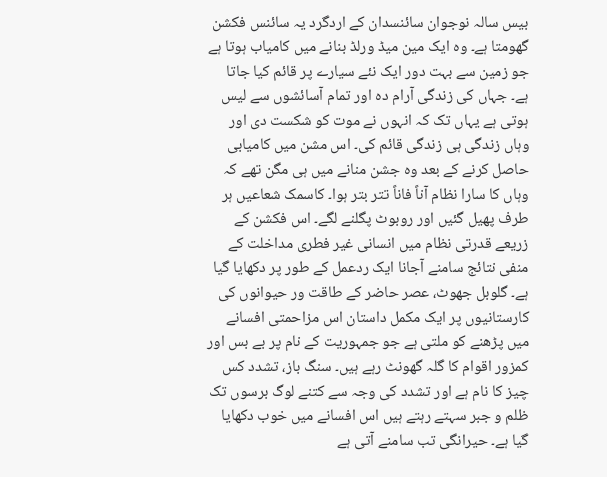بیس سالہ نوجوان سائنسدان کے اردگرد یہ سائنس فکشن گھومتا ہے۔ وہ ایک مین میڈ ورلڈ بنانے میں کامیاب ہوتا ہے جو زمین سے بہت دور ایک نئے سیارے پر قائم کیا جاتا ہے۔ جہاں کی زندگی آرام دہ اور تمام آسائشوں سے لیس ہوتی ہے یہاں تک کہ انہوں نے موت کو شکست دی اور وہاں زندگی ہی زندگی قائم کی۔ اس مشن میں کامیابی حاصل کرنے کے بعد وہ جشن منانے میں ہی مگن تھے کہ وہاں کا سارا نظام آناً فاناً تتر بتر ہوا۔ کاسمک شعاعیں ہر طرف پھیل گئیں اور روبوٹ پگلنے لگے۔ اس فکشن کے زریعے قدرتی نظام میں انسانی غیر فطری مداخلت کے منفی نتائج سامنے آجانا ایک ردعمل کے طور پر دکھایا گیا ہے۔ گلوبل جھوٹ، عصر حاضر کے طاقت ور حیوانوں کی کارستانیوں پر ایک مکمل داستان اس مزاحمتی افسانے میں پڑھنے کو ملتی ہے جو جمہوریت کے نام پر بے بس اور کمزور اقوام کا گلہ گھونٹ رہے ہیں۔ سنگ باز، تشدد کس چیز کا نام ہے اور تشدد کی وجہ سے کتنے لوگ برسوں تک ظلم و جبر سہتے رہتے ہیں اس افسانے میں خوب دکھایا گیا ہے۔ حیرانگی تب سامنے آتی ہے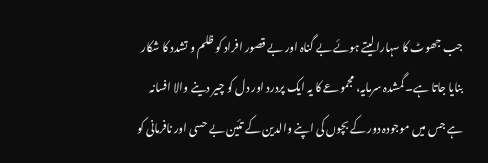جب جھوٹ کا سہارا لیتے ہوئے بے گناہ اور بے قصور افراد کو ظلم و تشدد کا شکار بنایا جاتا ہے۔ گمشدہ سرمایہ، مجموعے کا یہ ایک پردرد اور دل کو چیر دینے والا افسانہ ہے جس میں موجودہ دور کے بچوں کی اپنے والدین کے تئین بے حسی اور نافرمانی کو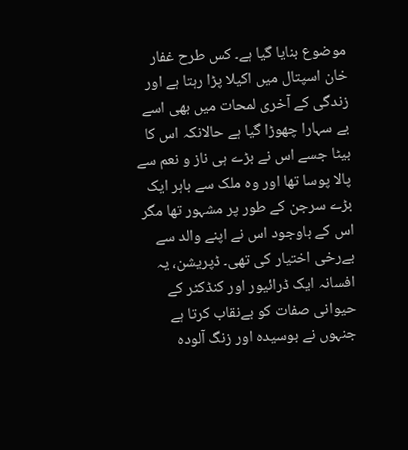موضوع بنایا گیا ہے۔ کس طرح غفار خان اسپتال میں اکیلا پڑا رہتا ہے اور زندگی کے آخری لمحات میں بھی اسے بے سہارا چھوڑا گیا ہے حالانکہ اس کا بیٹا جسے اس نے بڑے ہی ناز و نعم سے پالا پوسا تھا اور وہ ملک سے باہر ایک بڑے سرجن کے طور پر مشہور تھا مگر اس کے باوجود اس نے اپنے والد سے بےرخی اختیار کی تھی۔ ڈپریشن، یہ افسانہ ایک ڈرائیور اور کنڈکٹر کے حیوانی صفات کو بےنقاب کرتا ہے جنہوں نے بوسیدہ اور زنگ آلودہ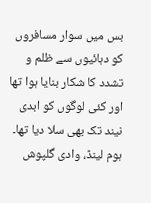بس میں سوار مسافروں کو دہائیوں سے ظلم و تشدد کا شکار بنایا ہوا تھا اور کئی لوگوں کو ابدی نیند تک بھی سلا دیا تھا۔ ہوم لینڈ، وادی گلپوش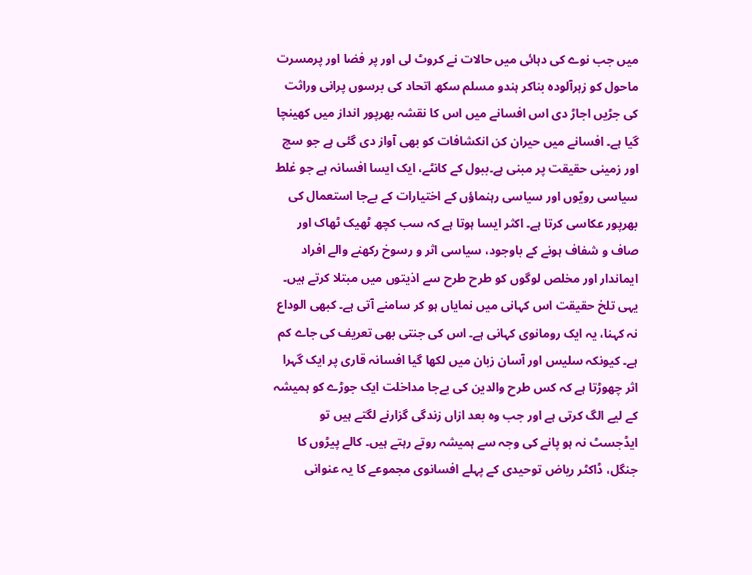میں جب نوے کی دہائی میں حالات نے کروٹ لی اور پر فضا اور پرمسرت ماحول کو زہرآلودہ بناکر ہندو مسلم سکھ اتحاد کی برسوں پرانی وراثت کی جڑیں اجاڑ دی اس افسانے میں اس کا نقشہ بھرپور انداز میں کھینچا گیا ہے۔ افسانے میں حیران کن انکشافات کو بھی آواز دی گئی ہے جو سچ اور زمینی حقیقت پر مبنی ہے۔ببول کے کانٹے، ایک ایسا افسانہ ہے جو غلط سیاسی رویّوں اور سیاسی رہنماؤں کے اختیارات کے بےجا استعمال کی بھرپور عکاسی کرتا ہے۔ اکثر ایسا ہوتا ہے کہ سب کچھ ٹھیک ٹھاک اور صاف و شفاف ہونے کے باوجود، سیاسی اثر و رسوخ رکھنے والے افراد ایماندار اور مخلص لوگوں کو طرح طرح سے اذیتوں میں مبتلا کرتے ہیں۔ یہی تلخ حقیقت اس کہانی میں نمایاں ہو کر سامنے آتی ہے۔ کبھی الوداع نہ کہنا، یہ ایک رومانوی کہانی ہے۔ اس کی جنتی بھی تعریف کی جاے کم ہے۔ کیونکہ سلیس اور آسان زبان میں لکھا گیا افسانہ قاری پر ایک گہرا اثر چھوڑتا ہے کہ کس طرح والدین کی بےجا مداخلت ایک جوڑے کو ہمیشہ کے لیے الگ کرتی ہے اور جب وہ بعد ازاں زندگی گزارنے لگتے ہیں تو ایڈجسٹ نہ ہو پانے کی وجہ سے ہمیشہ روتے رہتے ہیں۔ کالے پیڑوں کا جنگل، ڈاکٹر ریاض توحیدی کے پہلے افسانوی مجموعے کا یہ عنوانی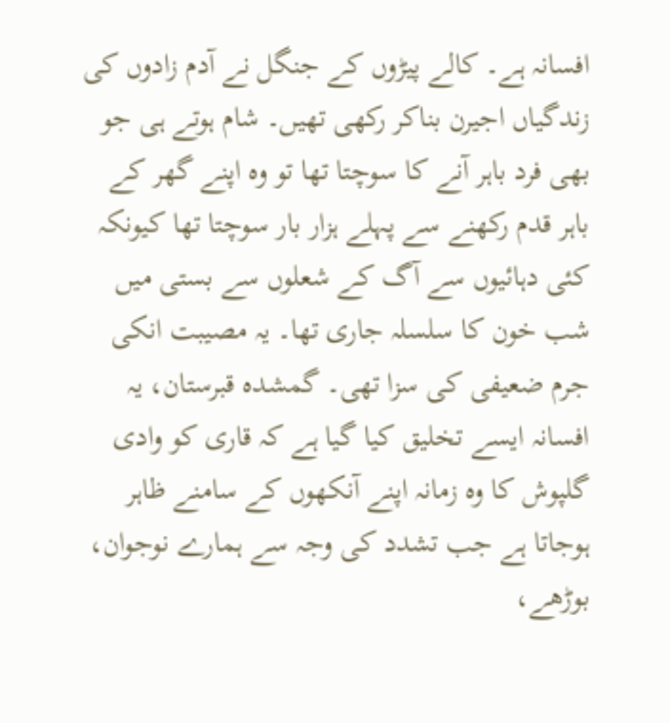افسانہ ہے۔ کالے پیڑوں کے جنگل نے آدم زادوں کی زندگیاں اجیرن بناکر رکھی تھیں۔ شام ہوتے ہی جو بھی فرد باہر آنے کا سوچتا تھا تو وہ اپنے گھر کے باہر قدم رکھنے سے پہلے ہزار بار سوچتا تھا کیونکہ کئی دہائیوں سے آگ کے شعلوں سے بستی میں شب خون کا سلسلہ جاری تھا۔ یہ مصیبت انکی جرم ضعیفی کی سزا تھی۔ گمشدہ قبرستان، یہ افسانہ ایسے تخلیق کیا گیا ہے کہ قاری کو وادی گلپوش کا وہ زمانہ اپنے آنکھوں کے سامنے ظاہر ہوجاتا ہے جب تشدد کی وجہ سے ہمارے نوجوان، بوڑھے،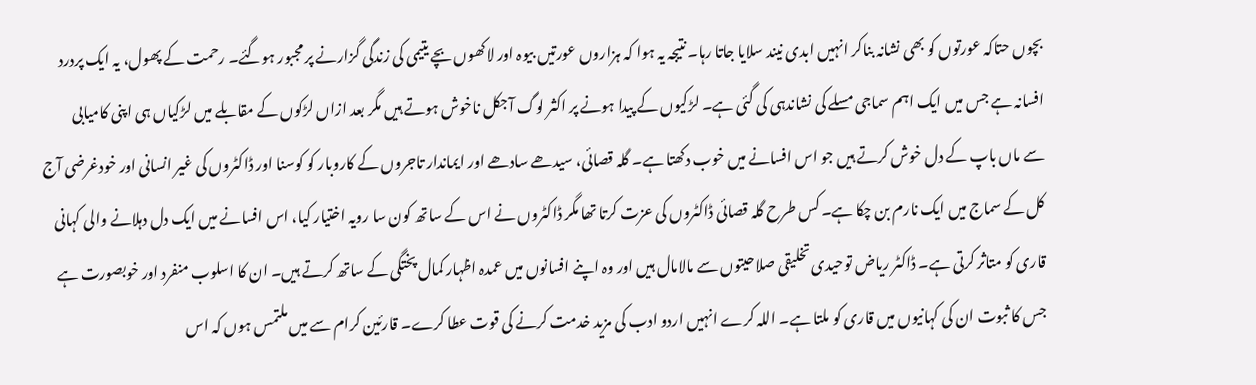بچوں حتاکہ عورتوں کو بھی نشانہ بناکر انہیں ابدی نیند سلایا جاتا رہا۔ نتیجہ یہ ہوا کہ ہزاروں عورتیں بیوہ اور لاکھوں بچے یتیمی کی زندگی گزارنے پر مجبور ہوگئے۔ رحمت کے پھول، یہ ایک پردرد افسانہ ہے جس میں ایک اہم سماجی مسلے کی نشاندہی کی گئی ہے۔ لڑکیوں کے پیدا ہونے پر اکثر لوگ آجکل ناخوش ہوتے ہیں مگر بعد ازاں لڑکوں کے مقابلے میں لڑکیاں ہی اپنی کامیابی سے ماں باپ کے دل خوش کرتے ہیں جو اس افسانے میں خوب دکھتا ہے۔ گلہ قصائی، سیدھے سادھے اور ایماندار تاجروں کے کاروبار کو کوسنا اور ڈاکٹروں کی غیر انسانی اور خودغرضی آج کل کے سماج میں ایک نارم بن چکا ہے۔ کس طرح گلہ قصائی ڈاکٹروں کی عزت کرتا تھا مگر ڈاکٹروں نے اس کے ساتھ کون سا رویہ اختیار کیا، اس افسانے میں ایک دل دہلانے والی کہانی قاری کو متاثر کرتی ہے۔ ڈاکٹر ریاض توحیدی تخلیقی صلاحیتوں سے مالامال ہیں اور وہ اپنے افسانوں میں عمدہ اظہار کمال پختگی کے ساتھ کرتے ہیں۔ ان کا اسلوب منفرد اور خوبصورت ہے جس کا ثبوت ان کی کہانیوں میں قاری کو ملتا ہے۔ اللہ کرے انہیں اردو ادب کی مزید خدمت کرنے کی قوت عطا کرے۔ قارئین کرام سے میں ملتمس ہوں کہ اس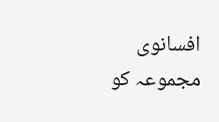افسانوی مجموعہ کو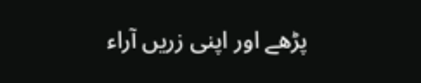پڑھے اور اپنی زریں آراء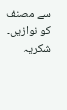سے مصنف کو نوازیں۔ شکریہ